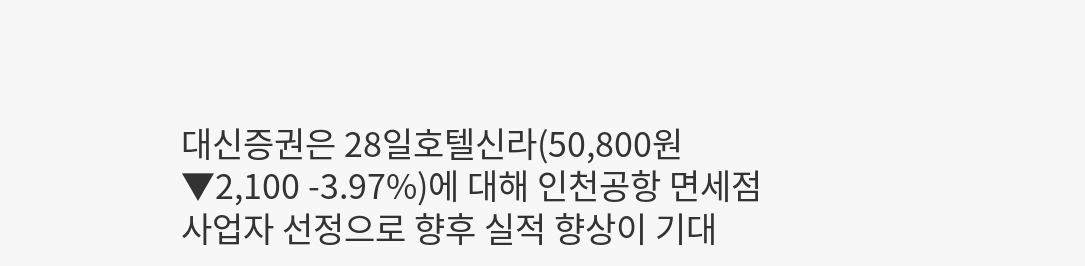대신증권은 28일호텔신라(50,800원 ▼2,100 -3.97%)에 대해 인천공항 면세점 사업자 선정으로 향후 실적 향상이 기대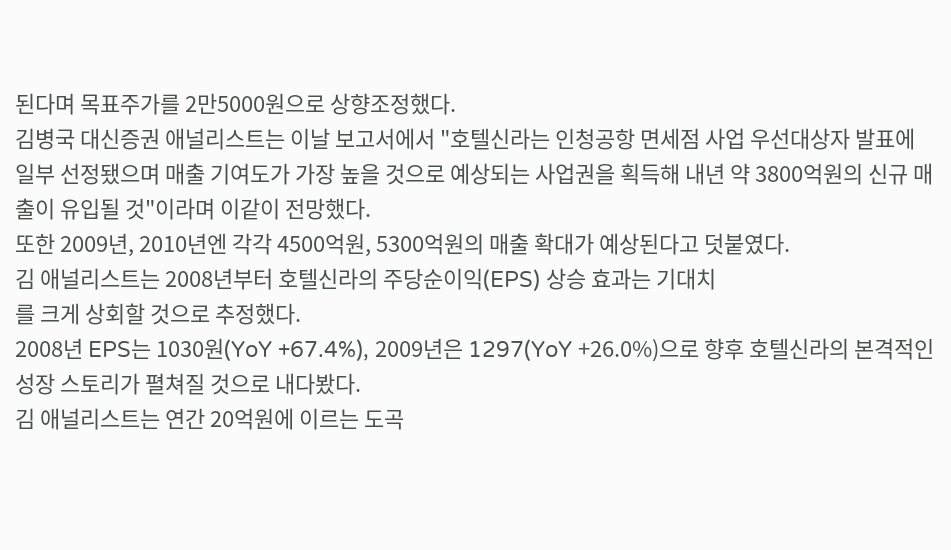된다며 목표주가를 2만5000원으로 상향조정했다.
김병국 대신증권 애널리스트는 이날 보고서에서 "호텔신라는 인청공항 면세점 사업 우선대상자 발표에 일부 선정됐으며 매출 기여도가 가장 높을 것으로 예상되는 사업권을 획득해 내년 약 3800억원의 신규 매출이 유입될 것"이라며 이같이 전망했다.
또한 2009년, 2010년엔 각각 4500억원, 5300억원의 매출 확대가 예상된다고 덧붙였다.
김 애널리스트는 2008년부터 호텔신라의 주당순이익(EPS) 상승 효과는 기대치
를 크게 상회할 것으로 추정했다.
2008년 EPS는 1030원(YoY +67.4%), 2009년은 1297(YoY +26.0%)으로 향후 호텔신라의 본격적인 성장 스토리가 펼쳐질 것으로 내다봤다.
김 애널리스트는 연간 20억원에 이르는 도곡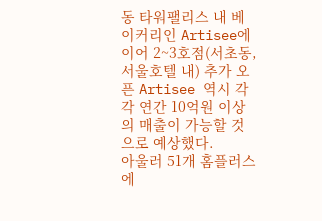동 타워팰리스 내 베이커리인 Artisee에 이어 2~3호점(서초동,서울호텔 내) 추가 오픈 Artisee 역시 각각 연간 10억원 이상의 매출이 가능할 것으로 예상했다.
아울러 51개 홈플러스에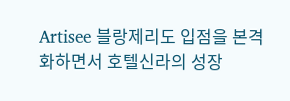Artisee 블랑제리도 입점을 본격화하면서 호텔신라의 성장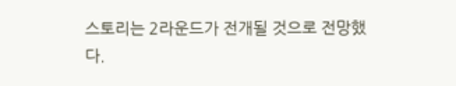스토리는 2라운드가 전개될 것으로 전망했다.